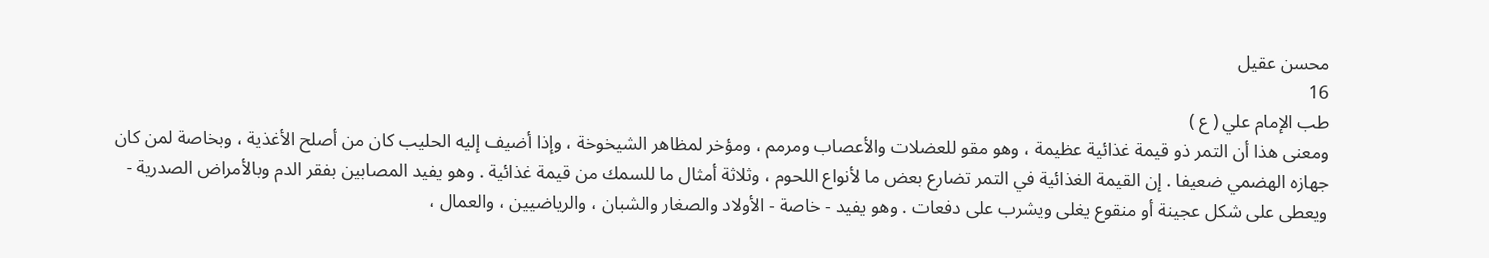محسن عقيل
16
طب الإمام علي ( ع )
ومعنى هذا أن التمر ذو قيمة غذائية عظيمة ، وهو مقو للعضلات والأعصاب ومرمم ، ومؤخر لمظاهر الشيخوخة ، وإذا أضيف إليه الحليب كان من أصلح الأغذية ، وبخاصة لمن كان جهازه الهضمي ضعيفا . إن القيمة الغذائية في التمر تضارع بعض ما لأنواع اللحوم ، وثلاثة أمثال ما للسمك من قيمة غذائية . وهو يفيد المصابين بفقر الدم وبالأمراض الصدرية - ويعطى على شكل عجينة أو منقوع يغلى ويشرب على دفعات . وهو يفيد - خاصة - الأولاد والصغار والشبان ، والرياضيين ، والعمال ،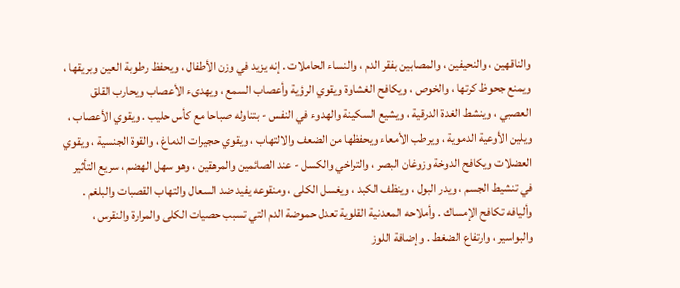والناقهين ، والنحيفين ، والمصابين بفقر الدم ، والنساء الحاملات . إنه يزيد في وزن الأطفال ، ويحفظ رطوبة العين وبريقها ، ويمنع جحوظ كرتها ، والخوص ، ويكافح الغشاوة ويقوي الرؤية وأعصاب السمع ، ويهدىء الأعصاب ويحارب القلق العصبي ، وينشط الغدة الدرقية ، ويشيع السكينة والهدوء في النفس - بتناوله صباحا مع كأس حليب . ويقوي الأعصاب ، ويلين الأوعية الدموية ، ويرطب الأمعاء ويحفظها من الضعف والالتهاب ، ويقوي حجيرات الدماغ ، والقوة الجنسية ، ويقوي العضلات ويكافح الدوخة وزوغان البصر ، والتراخي والكسل - عند الصائمين والمرهقين ، وهو سهل الهضم ، سريع التأثير في تنشيط الجسم ، ويدر البول ، وينظف الكبد ، ويغسل الكلى ، ومنقوعه يفيد ضد السعال والتهاب القصبات والبلغم . وأليافه تكافح الإمساك . وأملاحه المعدنية القلوية تعدل حموضة الدم التي تسبب حصيات الكلى والمرارة والنقرس ، والبواسير ، وارتفاع الضغط . وإضافة اللوز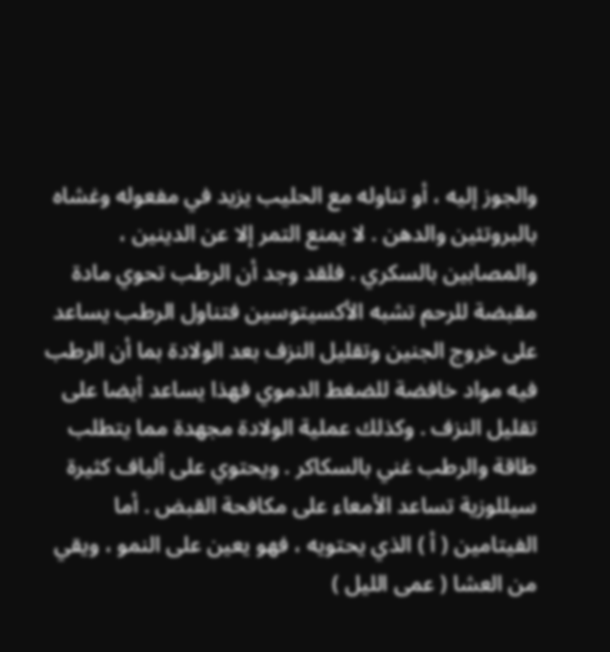والجوز إليه ، أو تناوله مع الحليب يزيد في مفعوله وغشاه بالبروتئين والدهن . لا يمنع التمر إلا عن الدينين ، والمصابين بالسكري . فلقد وجد أن الرطب تحوي مادة مقبضة للرحم تشبه الأكسيتوسين فتناول الرطب يساعد على خروج الجنين وتقليل النزف بعد الولادة بما أن الرطب فيه مواد خافضة للضغط الدموي فهذا يساعد أيضا على تقليل النزف . وكذلك عملية الولادة مجهدة مما يتطلب طاقة والرطب غني بالسكاكر . ويحتوي على ألياف كثيرة سيللوزية تساعد الأمعاء على مكافحة القبض . أما الفيتامين ( أ ) الذي يحتويه ، فهو يعين على النمو ، ويقي من العشا ( عمى الليل )